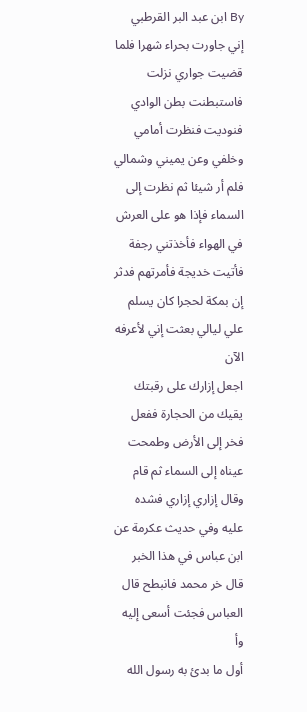By ابن عبد البر القرطبي
إني جاورت بحراء شهرا فلما قضيت جواري نزلت فاستبطنت بطن الوادي فنوديت فنظرت أمامي وخلفي وعن يميني وشمالي فلم أر شيئا ثم نظرت إلى السماء فإذا هو على العرش في الهواء فأخذتني رجفة فأتيت خديجة فأمرتهم فدثر
إن بمكة لحجرا كان يسلم علي ليالي بعثت إني لأعرفه الآن
اجعل إزارك على رقبتك يقيك من الحجارة ففعل فخر إلى الأرض وطمحت عيناه إلى السماء ثم قام وقال إزاري إزاري فشده عليه وفي حديث عكرمة عن ابن عباس في هذا الخبر قال خر محمد فانبطح قال العباس فجئت أسعى إليه وأ
أول ما بدئ به رسول الله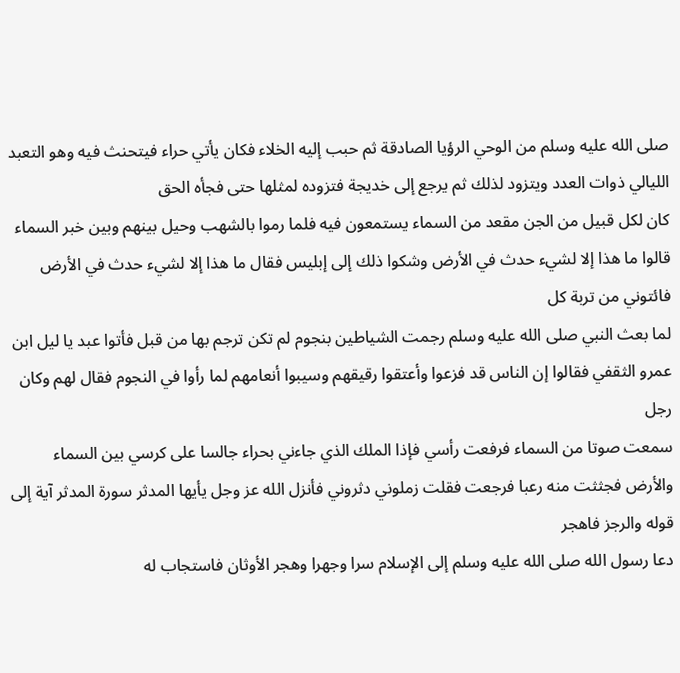صلى الله عليه وسلم من الوحي الرؤيا الصادقة ثم حبب إليه الخلاء فكان يأتي حراء فيتحنث فيه وهو التعبد الليالي ذوات العدد ويتزود لذلك ثم يرجع إلى خديجة فتزوده لمثلها حتى فجأه الحق
كان لكل قبيل من الجن مقعد من السماء يستمعون فيه فلما رموا بالشهب وحيل بينهم وبين خبر السماء قالوا ما هذا إلا لشيء حدث في الأرض وشكوا ذلك إلى إبليس فقال ما هذا إلا لشيء حدث في الأرض فائتوني من تربة كل
لما بعث النبي صلى الله عليه وسلم رجمت الشياطين بنجوم لم تكن ترجم بها من قبل فأتوا عبد يا ليل ابن عمرو الثقفي فقالوا إن الناس قد فزعوا وأعتقوا رقيقهم وسيبوا أنعامهم لما رأوا في النجوم فقال لهم وكان رجل
سمعت صوتا من السماء فرفعت رأسي فإذا الملك الذي جاءني بحراء جالسا على كرسي بين السماء والأرض فجثثت منه رعبا فرجعت فقلت زملوني دثروني فأنزل الله عز وجل يأيها المدثر سورة المدثر آية إلى قوله والرجز فاهجر
دعا رسول الله صلى الله عليه وسلم إلى الإسلام سرا وجهرا وهجر الأوثان فاستجاب له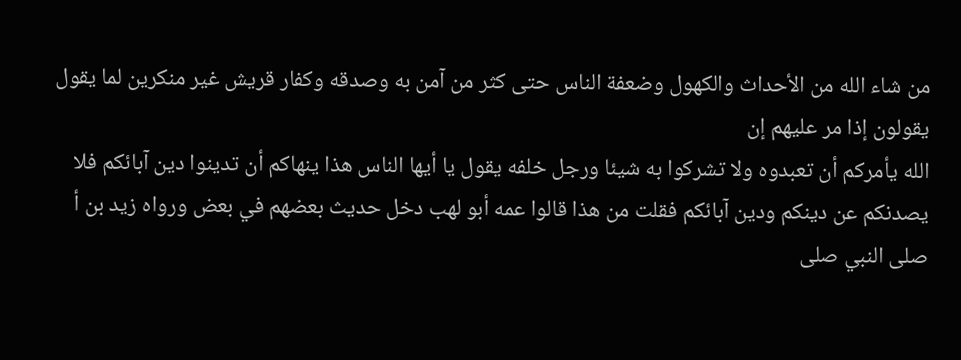من شاء الله من الأحداث والكهول وضعفة الناس حتى كثر من آمن به وصدقه وكفار قريش غير منكرين لما يقول يقولون إذا مر عليهم إن
الله يأمركم أن تعبدوه ولا تشركوا به شيئا ورجل خلفه يقول يا أيها الناس هذا ينهاكم أن تدينوا دين آبائكم فلا يصدنكم عن دينكم ودين آبائكم فقلت من هذا قالوا عمه أبو لهب دخل حديث بعضهم في بعض ورواه زيد بن أ
صلى النبي صلى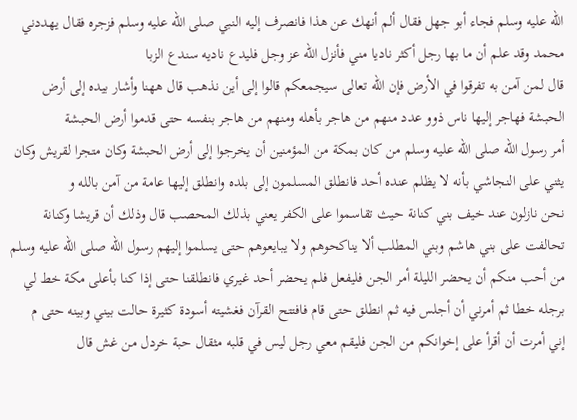الله عليه وسلم فجاء أبو جهل فقال ألم أنهك عن هذا فانصرف إليه النبي صلى الله عليه وسلم فزجره فقال يهددني محمد وقد علم أن ما بها رجل أكثر ناديا مني فأنزل الله عز وجل فليدع ناديه سندع الزبا
قال لمن آمن به تفرقوا في الأرض فإن الله تعالى سيجمعكم قالوا إلى أين نذهب قال ههنا وأشار بيده إلى أرض الحبشة فهاجر إليها ناس ذوو عدد منهم من هاجر بأهله ومنهم من هاجر بنفسه حتى قدموا أرض الحبشة
أمر رسول الله صلى الله عليه وسلم من كان بمكة من المؤمنين أن يخرجوا إلى أرض الحبشة وكان متجرا لقريش وكان يثني على النجاشي بأنه لا يظلم عنده أحد فانطلق المسلمون إلى بلده وانطلق إليها عامة من آمن بالله و
نحن نازلون عند خيف بني كنانة حيث تقاسموا على الكفر يعني بذلك المحصب قال وذلك أن قريشا وكنانة تحالفت على بني هاشم وبني المطلب ألا يناكحوهم ولا يبايعوهم حتى يسلموا إليهم رسول الله صلى الله عليه وسلم
من أحب منكم أن يحضر الليلة أمر الجن فليفعل فلم يحضر أحد غيري فانطلقنا حتى إذا كنا بأعلى مكة خط لي برجله خطا ثم أمرني أن أجلس فيه ثم انطلق حتى قام فافتتح القرآن فغشيته أسودة كثيرة حالت بيني وبينه حتى م
إني أمرت أن أقرأ على إخوانكم من الجن فليقم معي رجل ليس في قلبه مثقال حبة خردل من غش قال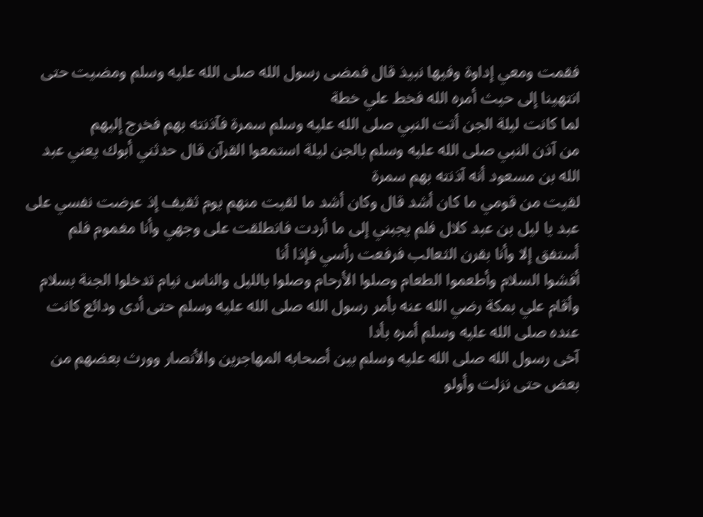فقمت ومعي إداوة وفيها نبيذ قال فمضى رسول الله صلى الله عليه وسلم ومضيت حتى انتهينا إلى حيث أمره الله فخط علي خطة
لما كانت ليلة الجن أتت النبي صلى الله عليه وسلم سمرة فآذنته بهم فخرج إليهم
من آذن النبي صلى الله عليه وسلم بالجن ليلة استمعوا القرآن قال حدثني أبوك يعني عبد الله بن مسعود أنه آذنته بهم سمرة
لقيت من قومي ما كان أشد قال وكان أشد ما لقيت منهم يوم ثقيف إذ عرضت نفسي على عبد يا ليل بن عبد كلال فلم يجبني إلى ما أردت فانطلقت على وجهي وأنا مغموم فلم أستفق إلا وأنا بقرن الثعالب فرفعت رأسي فإذا أنا
أفشوا السلام وأطعموا الطعام وصلوا الأرحام وصلوا بالليل والناس نيام تدخلوا الجنة بسلام وأقام علي بمكة رضي الله عنه بأمر رسول الله صلى الله عليه وسلم حتى أدى ودائع كانت عنده صلى الله عليه وسلم أمره بأدا
آخى رسول الله صلى الله عليه وسلم بين أصحابه المهاجرين والأنصار وورث بعضهم من بعض حتى نزلت وأولو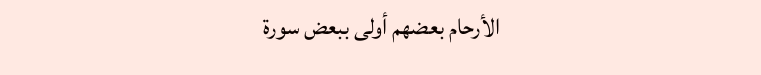الأرحام بعضهم أولى ببعض سورة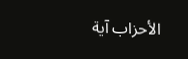الأحزاب آية